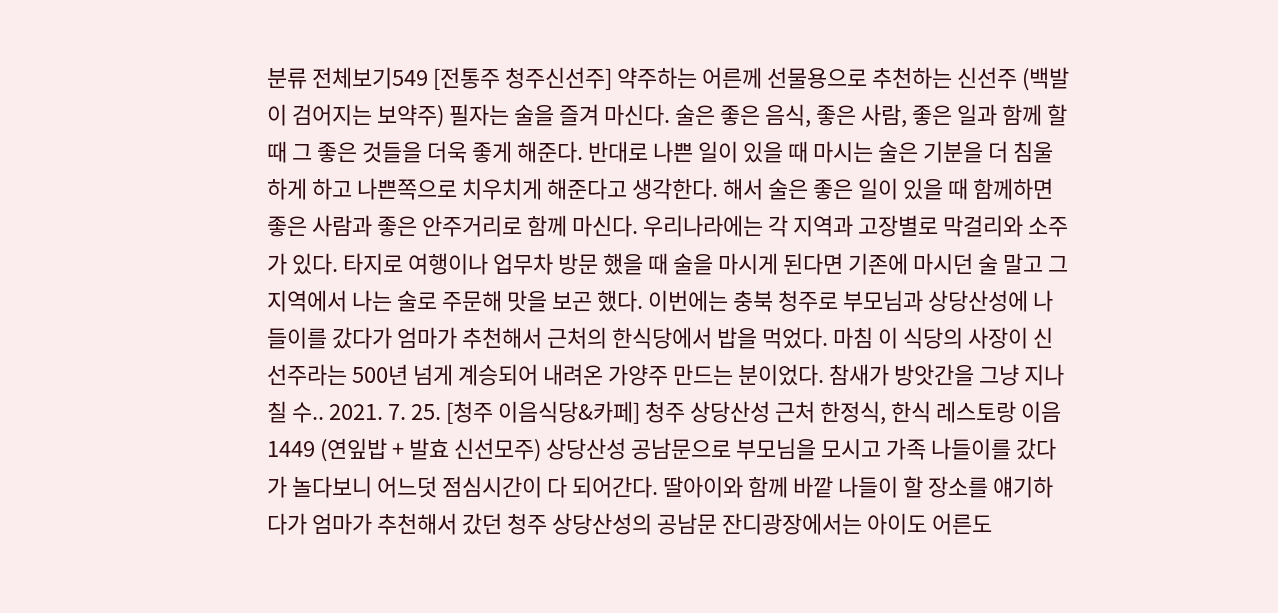분류 전체보기549 [전통주 청주신선주] 약주하는 어른께 선물용으로 추천하는 신선주 (백발이 검어지는 보약주) 필자는 술을 즐겨 마신다. 술은 좋은 음식, 좋은 사람, 좋은 일과 함께 할 때 그 좋은 것들을 더욱 좋게 해준다. 반대로 나쁜 일이 있을 때 마시는 술은 기분을 더 침울하게 하고 나쁜쪽으로 치우치게 해준다고 생각한다. 해서 술은 좋은 일이 있을 때 함께하면 좋은 사람과 좋은 안주거리로 함께 마신다. 우리나라에는 각 지역과 고장별로 막걸리와 소주가 있다. 타지로 여행이나 업무차 방문 했을 때 술을 마시게 된다면 기존에 마시던 술 말고 그 지역에서 나는 술로 주문해 맛을 보곤 했다. 이번에는 충북 청주로 부모님과 상당산성에 나들이를 갔다가 엄마가 추천해서 근처의 한식당에서 밥을 먹었다. 마침 이 식당의 사장이 신선주라는 500년 넘게 계승되어 내려온 가양주 만드는 분이었다. 참새가 방앗간을 그냥 지나칠 수.. 2021. 7. 25. [청주 이음식당&카페] 청주 상당산성 근처 한정식, 한식 레스토랑 이음1449 (연잎밥 + 발효 신선모주) 상당산성 공남문으로 부모님을 모시고 가족 나들이를 갔다가 놀다보니 어느덧 점심시간이 다 되어간다. 딸아이와 함께 바깥 나들이 할 장소를 얘기하다가 엄마가 추천해서 갔던 청주 상당산성의 공남문 잔디광장에서는 아이도 어른도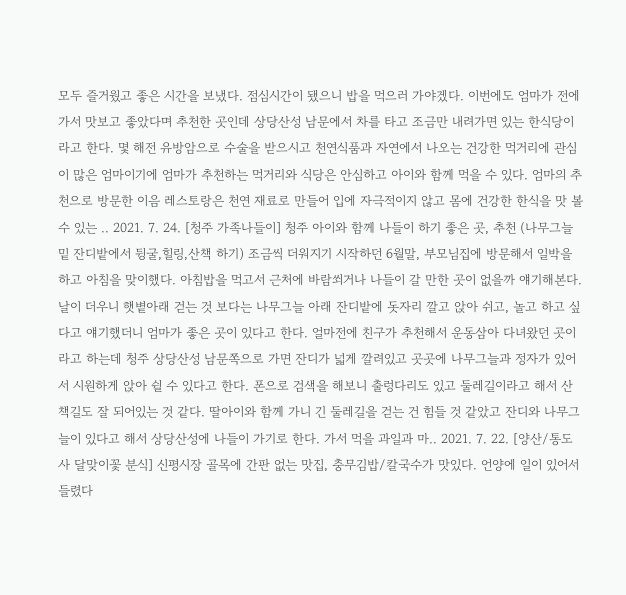모두 즐거웠고 좋은 시간을 보냈다. 점심시간이 됐으니 밥을 먹으러 가야겠다. 이번에도 엄마가 전에 가서 맛보고 좋았다며 추천한 곳인데 상당산성 남문에서 차를 타고 조금만 내려가면 있는 한식당이라고 한다. 몇 해전 유방암으로 수술을 받으시고 천연식품과 자연에서 나오는 건강한 먹거리에 관심이 많은 엄마이기에 엄마가 추천하는 먹거리와 식당은 안심하고 아이와 함께 먹을 수 있다. 엄마의 추천으로 방문한 이음 레스토랑은 천연 재료로 만들어 입에 자극적이지 않고 몸에 건강한 한식을 맛 볼 수 있는 .. 2021. 7. 24. [청주 가족나들이] 청주 아이와 함께 나들이 하기 좋은 곳, 추천 (나무그늘 밑 잔디밭에서 뒹굴,힐링,산책 하기) 조금씩 더워지기 시작하던 6월말, 부모님집에 방문해서 일박을 하고 아침을 맞이했다. 아침밥을 먹고서 근처에 바람쐬거나 나들이 갈 만한 곳이 없을까 얘기해본다. 날이 더우니 햇볕아래 걷는 것 보다는 나무그늘 아래 잔디밭에 돗자리 깔고 앉아 쉬고, 놀고 하고 싶다고 얘기했더니 엄마가 좋은 곳이 있다고 한다. 얼마전에 친구가 추천해서 운동삼아 다녀왔던 곳이라고 하는데 청주 상당산성 남문쪽으로 가면 잔디가 넓게 깔려있고 곳곳에 나무그늘과 정자가 있어서 시원하게 앉아 쉴 수 있다고 한다. 폰으로 검색을 해보니 출렁다리도 있고 둘레길이라고 해서 산책길도 잘 되어있는 것 같다. 딸아이와 함께 가니 긴 둘레길을 걷는 건 힘들 것 같았고 잔디와 나무그늘이 있다고 해서 상당산성에 나들이 가기로 한다. 가서 먹을 과일과 마.. 2021. 7. 22. [양산/통도사 달맞이꽃 분식] 신평시장 골목에 간판 없는 맛집, 충무김밥/칼국수가 맛있다. 언양에 일이 있어서 들렸다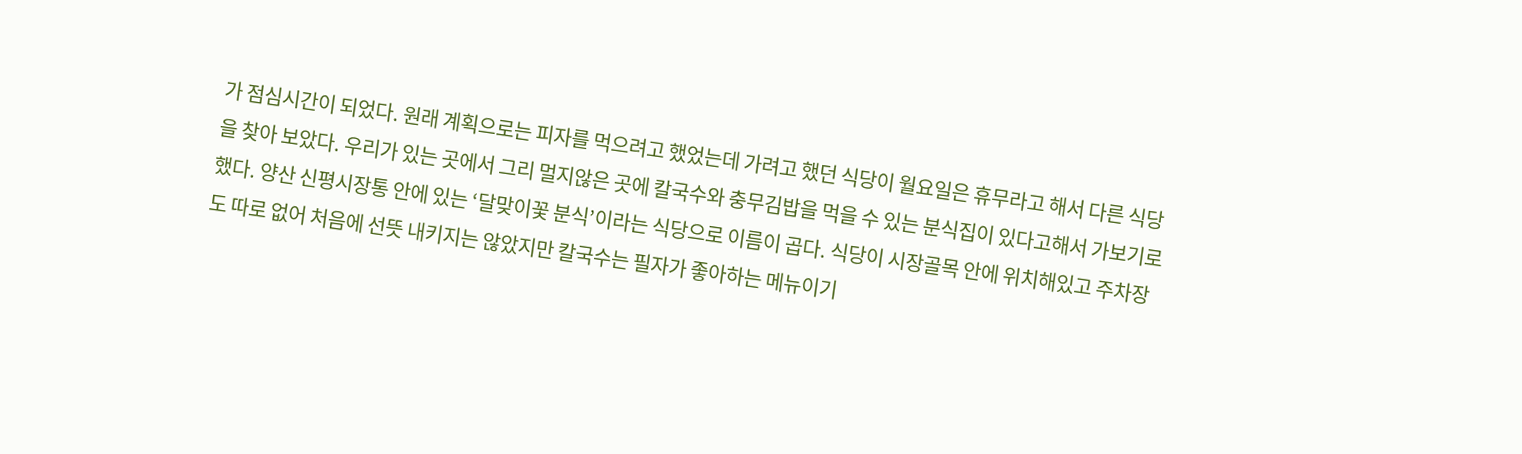가 점심시간이 되었다. 원래 계획으로는 피자를 먹으려고 했었는데 가려고 했던 식당이 월요일은 휴무라고 해서 다른 식당을 찾아 보았다. 우리가 있는 곳에서 그리 멀지않은 곳에 칼국수와 충무김밥을 먹을 수 있는 분식집이 있다고해서 가보기로 했다. 양산 신평시장통 안에 있는 ‘달맞이꽃 분식’이라는 식당으로 이름이 곱다. 식당이 시장골목 안에 위치해있고 주차장도 따로 없어 처음에 선뜻 내키지는 않았지만 칼국수는 필자가 좋아하는 메뉴이기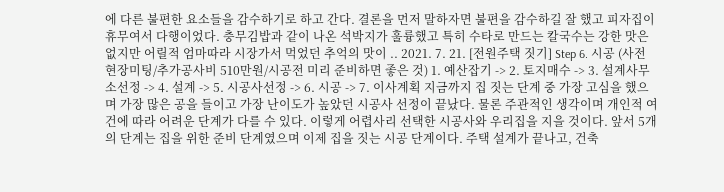에 다른 불편한 요소들을 감수하기로 하고 간다. 결론을 먼저 말하자면 불편을 감수하길 잘 했고 피자집이 휴무여서 다행이었다. 충무김밥과 같이 나온 석박지가 훌륭했고 특히 수타로 만드는 칼국수는 강한 맛은 없지만 어릴적 엄마따라 시장가서 먹었던 추억의 맛이 .. 2021. 7. 21. [전원주택 짓기] Step 6. 시공 (사전 현장미팅/추가공사비 510만원/시공전 미리 준비하면 좋은 것) 1. 예산잡기 -> 2. 토지매수 -> 3. 설계사무소선정 -> 4. 설계 -> 5. 시공사선정 -> 6. 시공 -> 7. 이사계획 지금까지 집 짓는 단계 중 가장 고심을 했으며 가장 많은 공을 들이고 가장 난이도가 높았던 시공사 선정이 끝났다. 물론 주관적인 생각이며 개인적 여건에 따라 어려운 단계가 다를 수 있다. 이렇게 어렵사리 선택한 시공사와 우리집을 지을 것이다. 앞서 5개의 단계는 집을 위한 준비 단계였으며 이제 집을 짓는 시공 단계이다. 주택 설계가 끝나고, 건축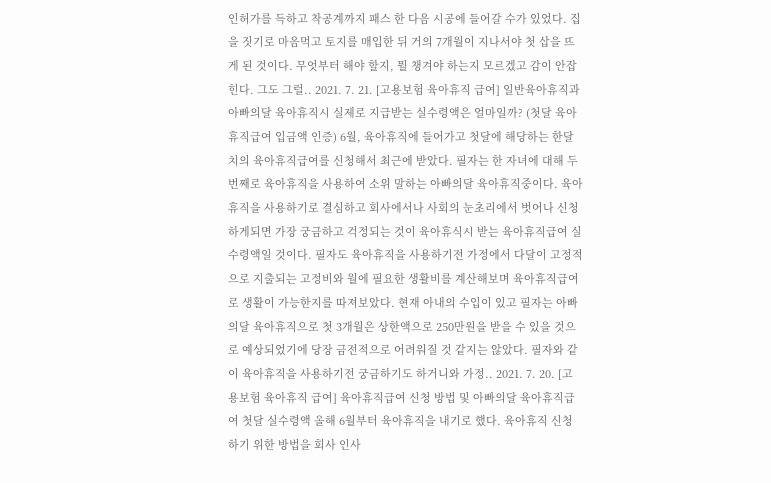인허가를 득하고 착공계까지 패스 한 다음 시공에 들어갈 수가 있었다. 집을 짓기로 마음먹고 토지를 매입한 뒤 거의 7개월이 지나서야 첫 삽을 뜨게 된 것이다. 무엇부터 해야 할지, 뭘 챙겨야 하는지 모르겠고 감이 안잡힌다. 그도 그럴.. 2021. 7. 21. [고용보험 육아휴직 급여] 일반육아휴직과 아빠의달 육아휴직시 실제로 지급받는 실수령액은 얼마일까? (첫달 육아휴직급여 입금액 인증) 6월, 육아휴직에 들어가고 첫달에 해당하는 한달치의 육아휴직급여를 신청해서 최근에 받았다. 필자는 한 자녀에 대해 두번째로 육아휴직을 사용하여 소위 말하는 아빠의달 육아휴직중이다. 육아휴직을 사용하기로 결심하고 회사에서나 사회의 눈초리에서 벗어나 신청하게되면 가장 궁금하고 걱정되는 것이 육아휴식시 받는 육아휴직급여 실수령액일 것이다. 필자도 육아휴직을 사용하기전 가정에서 다달이 고정적으로 지출되는 고정비와 월에 필요한 생활비를 계산해보며 육아휴직급여로 생활이 가능한지를 따져보았다. 현재 아내의 수입이 있고 필자는 아빠의달 육아휴직으로 첫 3개월은 상한액으로 250만원을 받을 수 있을 것으로 예상되었기에 당장 금전적으로 어려워질 것 같지는 않았다. 필자와 같이 육아휴직을 사용하기전 궁금하기도 하거니와 가정.. 2021. 7. 20. [고용보험 육아휴직 급여] 육아휴직급여 신청 방법 및 아빠의달 육아휴직급여 첫달 실수령액 올해 6월부터 육아휴직을 내기로 했다. 육아휴직 신청하기 위한 방법을 회사 인사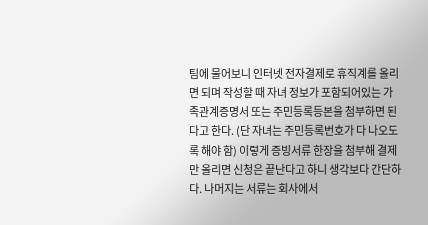팀에 물어보니 인터넷 전자결제로 휴직계를 올리면 되며 작성할 때 자녀 정보가 포함되어있는 가족관계증명서 또는 주민등록등본을 첨부하면 된다고 한다. (단 자녀는 주민등록번호가 다 나오도록 해야 함) 이렇게 증빙서류 한장을 첨부해 결제만 올리면 신청은 끝난다고 하니 생각보다 간단하다. 나머지는 서류는 회사에서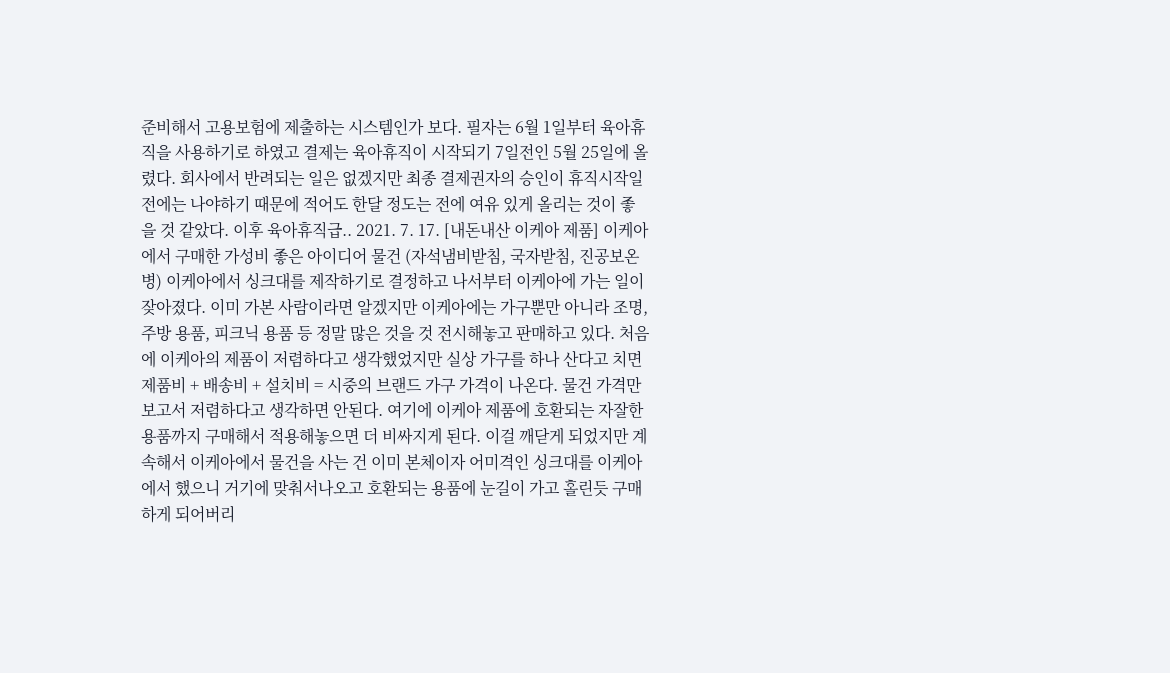준비해서 고용보험에 제출하는 시스템인가 보다. 필자는 6월 1일부터 육아휴직을 사용하기로 하였고 결제는 육아휴직이 시작되기 7일전인 5월 25일에 올렸다. 회사에서 반려되는 일은 없겠지만 최종 결제권자의 승인이 휴직시작일 전에는 나야하기 때문에 적어도 한달 정도는 전에 여유 있게 올리는 것이 좋을 것 같았다. 이후 육아휴직급.. 2021. 7. 17. [내돈내산 이케아 제품] 이케아에서 구매한 가성비 좋은 아이디어 물건 (자석냄비받침, 국자받침, 진공보온병) 이케아에서 싱크대를 제작하기로 결정하고 나서부터 이케아에 가는 일이 잦아졌다. 이미 가본 사람이라면 알겠지만 이케아에는 가구뿐만 아니라 조명, 주방 용품, 피크닉 용품 등 정말 많은 것을 것 전시해놓고 판매하고 있다. 처음에 이케아의 제품이 저렴하다고 생각했었지만 실상 가구를 하나 산다고 치면 제품비 + 배송비 + 설치비 = 시중의 브랜드 가구 가격이 나온다. 물건 가격만 보고서 저렴하다고 생각하면 안된다. 여기에 이케아 제품에 호환되는 자잘한 용품까지 구매해서 적용해놓으면 더 비싸지게 된다. 이걸 깨닫게 되었지만 계속해서 이케아에서 물건을 사는 건 이미 본체이자 어미격인 싱크대를 이케아에서 했으니 거기에 맞춰서나오고 호환되는 용품에 눈길이 가고 홀린듯 구매하게 되어버리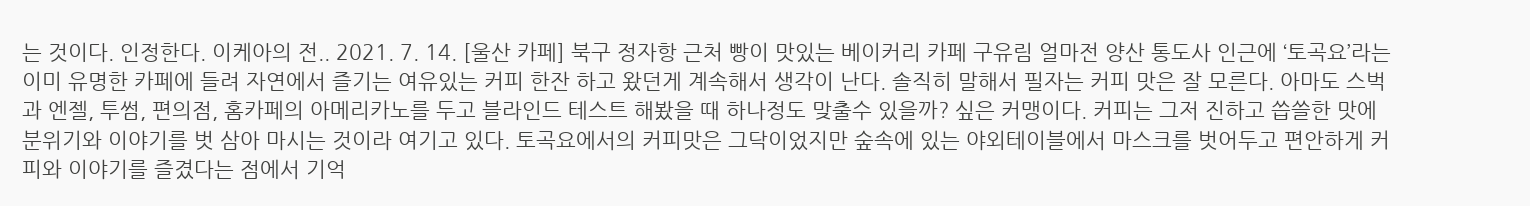는 것이다. 인정한다. 이케아의 전.. 2021. 7. 14. [울산 카페] 북구 정자항 근처 빵이 맛있는 베이커리 카페 구유림 얼마전 양산 통도사 인근에 ‘토곡요’라는 이미 유명한 카페에 들려 자연에서 즐기는 여유있는 커피 한잔 하고 왔던게 계속해서 생각이 난다. 솔직히 말해서 필자는 커피 맛은 잘 모른다. 아마도 스벅과 엔젤, 투썸, 편의점, 홈카페의 아메리카노를 두고 블라인드 테스트 해봤을 때 하나정도 맞출수 있을까? 싶은 커맹이다. 커피는 그저 진하고 씁쓸한 맛에 분위기와 이야기를 벗 삼아 마시는 것이라 여기고 있다. 토곡요에서의 커피맛은 그닥이었지만 숲속에 있는 야외테이블에서 마스크를 벗어두고 편안하게 커피와 이야기를 즐겼다는 점에서 기억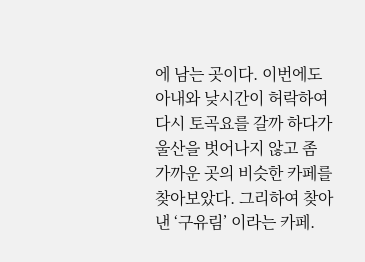에 남는 곳이다. 이번에도 아내와 낮시간이 허락하여 다시 토곡요를 갈까 하다가 울산을 벗어나지 않고 좀 가까운 곳의 비슷한 카페를 찾아보았다. 그리하여 찾아낸 ‘구유림’ 이라는 카페.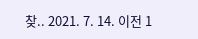찾.. 2021. 7. 14. 이전 1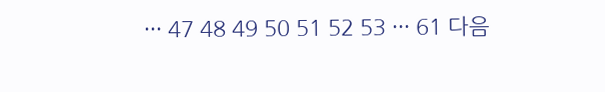··· 47 48 49 50 51 52 53 ··· 61 다음